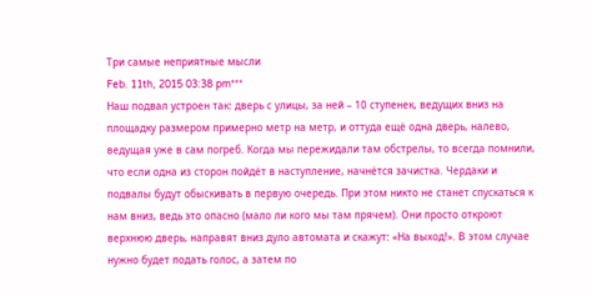Три самые неприятные мысли
Feb. 11th, 2015 03:38 pm***
Наш подвал устроен так: дверь с улицы, за ней – 10 ступенек, ведущих вниз на площадку размером примерно метр на метр, и оттуда ещё одна дверь, налево, ведущая уже в сам погреб. Когда мы пережидали там обстрелы, то всегда помнили, что если одна из сторон пойдёт в наступление, начнётся зачистка. Чердаки и подвалы будут обыскивать в первую очередь. При этом никто не станет спускаться к нам вниз, ведь это опасно (мало ли кого мы там прячем). Они просто откроют верхнюю дверь, направят вниз дуло автомата и скажут: «На выход!». В этом случае нужно будет подать голос, а затем по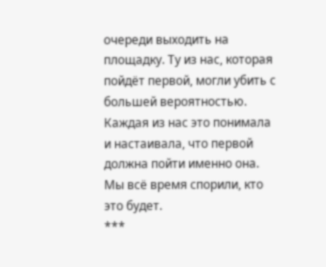очереди выходить на площадку. Ту из нас, которая пойдёт первой, могли убить с большей вероятностью. Каждая из нас это понимала и настаивала, что первой должна пойти именно она. Мы всё время спорили, кто это будет.
***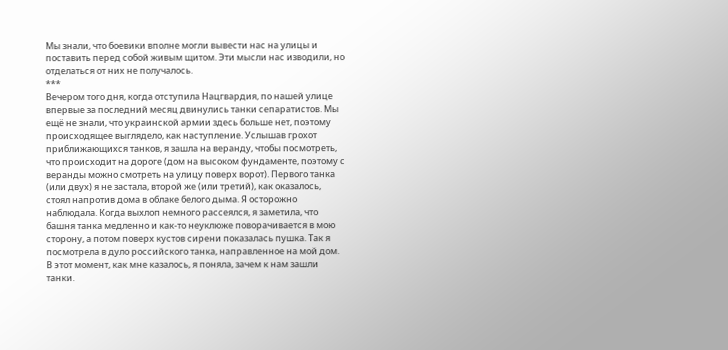Мы знали, что боевики вполне могли вывести нас на улицы и поставить перед собой живым щитом. Эти мысли нас изводили, но отделаться от них не получалось.
***
Вечером того дня, когда отступила Нацгвардия, по нашей улице впервые за последний месяц двинулись танки сепаратистов. Мы ещё не знали, что украинской армии здесь больше нет, поэтому происходящее выглядело, как наступление. Услышав грохот приближающихся танков, я зашла на веранду, чтобы посмотреть, что происходит на дороге (дом на высоком фундаменте, поэтому с веранды можно смотреть на улицу поверх ворот). Первого танка (или двух) я не застала, второй же (или третий), как оказалось, стоял напротив дома в облаке белого дыма. Я осторожно наблюдала. Когда выхлоп немного рассеялся, я заметила, что башня танка медленно и как-то неуклюже поворачивается в мою сторону, а потом поверх кустов сирени показалась пушка. Так я посмотрела в дуло российского танка, направленное на мой дом.
В этот момент, как мне казалось, я поняла, зачем к нам зашли танки.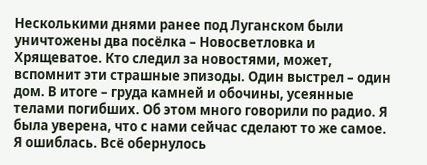Несколькими днями ранее под Луганском были уничтожены два посёлка – Новосветловка и Хрящеватое. Кто следил за новостями, может, вспомнит эти страшные эпизоды. Один выстрел – один дом. В итоге – груда камней и обочины, усеянные телами погибших. Об этом много говорили по радио. Я была уверена, что с нами сейчас сделают то же самое.
Я ошиблась. Всё обернулось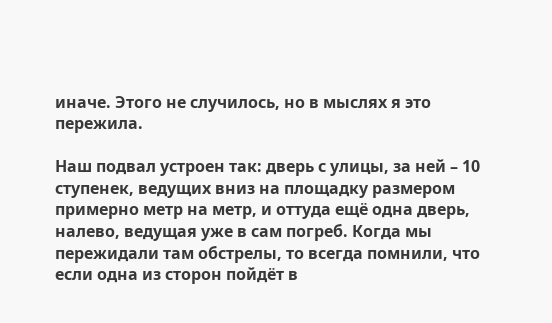иначе. Этого не случилось, но в мыслях я это пережила.

Наш подвал устроен так: дверь с улицы, за ней – 10 ступенек, ведущих вниз на площадку размером примерно метр на метр, и оттуда ещё одна дверь, налево, ведущая уже в сам погреб. Когда мы пережидали там обстрелы, то всегда помнили, что если одна из сторон пойдёт в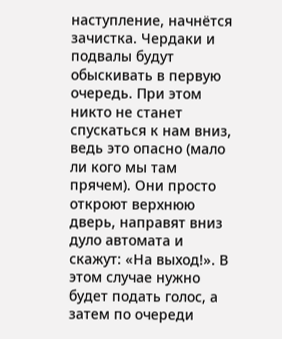наступление, начнётся зачистка. Чердаки и подвалы будут обыскивать в первую очередь. При этом никто не станет спускаться к нам вниз, ведь это опасно (мало ли кого мы там прячем). Они просто откроют верхнюю дверь, направят вниз дуло автомата и скажут: «На выход!». В этом случае нужно будет подать голос, а затем по очереди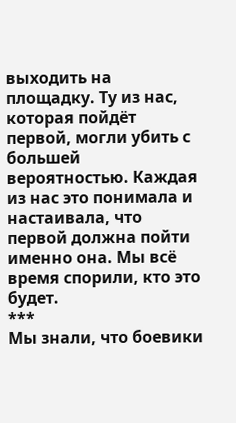выходить на площадку. Ту из нас, которая пойдёт первой, могли убить с большей вероятностью. Каждая из нас это понимала и настаивала, что первой должна пойти именно она. Мы всё время спорили, кто это будет.
***
Мы знали, что боевики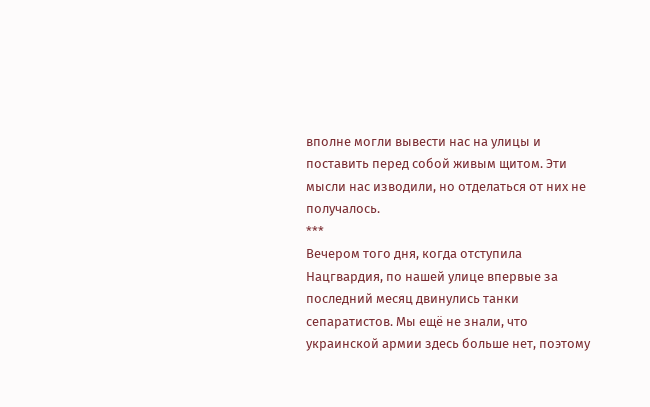вполне могли вывести нас на улицы и поставить перед собой живым щитом. Эти мысли нас изводили, но отделаться от них не получалось.
***
Вечером того дня, когда отступила Нацгвардия, по нашей улице впервые за последний месяц двинулись танки сепаратистов. Мы ещё не знали, что украинской армии здесь больше нет, поэтому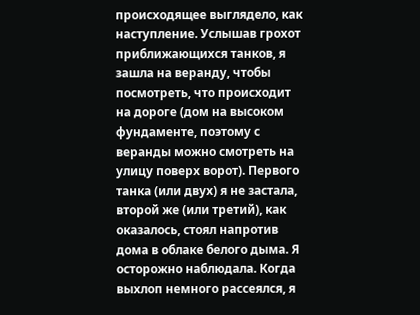происходящее выглядело, как наступление. Услышав грохот приближающихся танков, я зашла на веранду, чтобы посмотреть, что происходит на дороге (дом на высоком фундаменте, поэтому с веранды можно смотреть на улицу поверх ворот). Первого танка (или двух) я не застала, второй же (или третий), как оказалось, стоял напротив дома в облаке белого дыма. Я осторожно наблюдала. Когда выхлоп немного рассеялся, я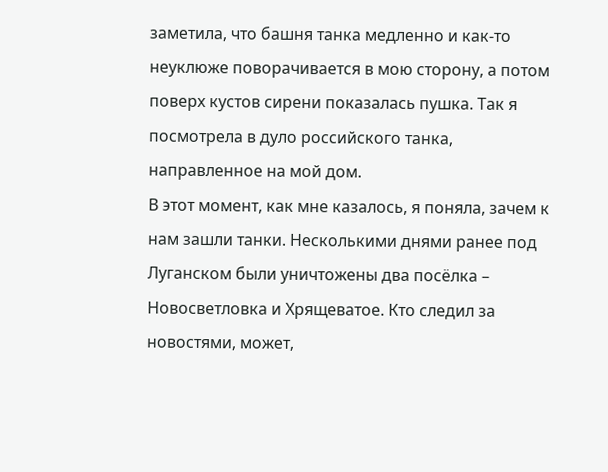заметила, что башня танка медленно и как-то неуклюже поворачивается в мою сторону, а потом поверх кустов сирени показалась пушка. Так я посмотрела в дуло российского танка, направленное на мой дом.
В этот момент, как мне казалось, я поняла, зачем к нам зашли танки. Несколькими днями ранее под Луганском были уничтожены два посёлка – Новосветловка и Хрящеватое. Кто следил за новостями, может,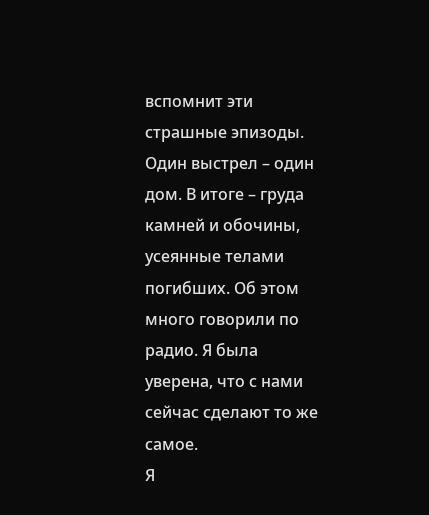вспомнит эти страшные эпизоды. Один выстрел – один дом. В итоге – груда камней и обочины, усеянные телами погибших. Об этом много говорили по радио. Я была уверена, что с нами сейчас сделают то же самое.
Я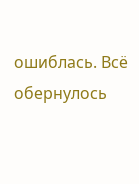ошиблась. Всё обернулось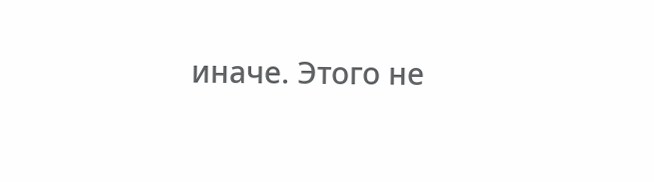иначе. Этого не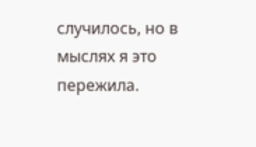случилось, но в мыслях я это пережила.